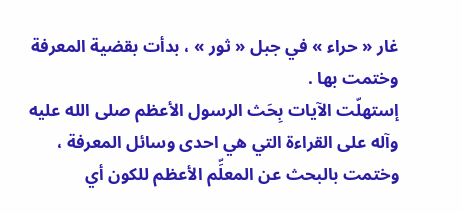غار « حراء » في جبل « ثور » ، بدأت بقضية المعرفة وختمت بها .
إستهلّت الآيات بِحَث الرسول الأعظم صلى الله عليه وآله على القراءة التي هي احدى وسائل المعرفة ، وختمت بالبحث عن المعلِّم الأعظم للكون أي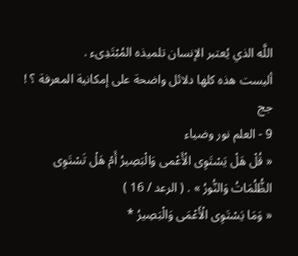اللَّه الذي يُعتبر الإنسان تلميذه المُبْتَدِىء .
أليست هذه كلها دلائل واضحة على إمكانية المعرفة ؟ !
جج
9 - العلم نور وضياء
« قُلْ هَلْ يَسْتَوِى الْأَعْمى وَالْبَصِيرُ أَمْ هَلْ تَسْتَوِى الظُّلُمَاتُ وَالنُّورُ » . ( الرعد / 16 )
« وَمَا يَسْتَوِى الْأَعْمَى وَالْبَصِيرُ *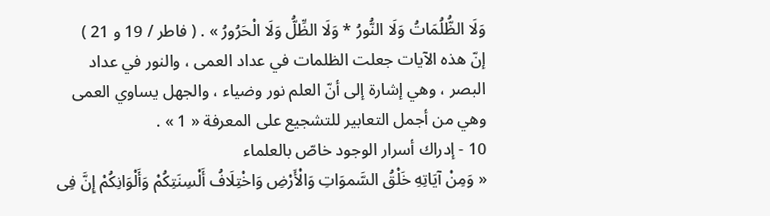وَلَا الظُّلُمَاتُ وَلَا النُّورُ * وَلَا الظِّلُّ وَلَا الْحَرُورُ » . ( فاطر / 19 و 21 )
إنّ هذه الآيات جعلت الظلمات في عداد العمى ، والنور في عداد البصر ، وهي إشارة إلى أنّ العلم نور وضياء ، والجهل يساوي العمى وهي من أجمل التعابير للتشجيع على المعرفة « 1 » .
10 - إدراك أسرار الوجود خاصّ بالعلماء
« وَمِنْ آيَاتِهِ خَلْقُ السَّموَاتِ وَالْأَرْضِ وَاخْتِلَافُ أَلْسِنَتِكُمْ وَأَلْوَانِكُمْ إِنَّ فِى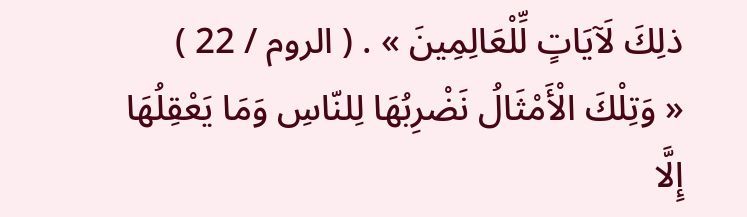ذلِكَ لَآيَاتٍ لِّلْعَالِمِينَ » . ( الروم / 22 )
« وَتِلْكَ الْأَمْثَالُ نَضْرِبُهَا لِلنّاسِ وَمَا يَعْقِلُهَا إِلَّا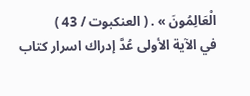الْعَالِمُونَ » . ( العنكبوت / 43 )
في الآية الأولى عُدَّ إدراك اسرار كتاب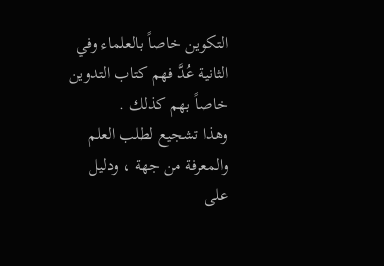التكوين خاصاً بالعلماء وفي الثانية عُدَّ فهم كتاب التدوين خاصاً بهم كذلك .
وهذا تشجيع لطلب العلم والمعرفة من جهة ، ودليل على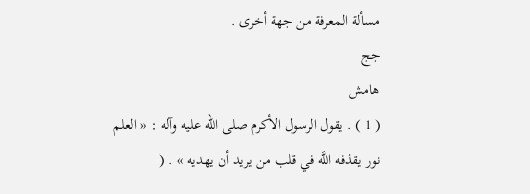مسألة المعرفة من جهة أخرى .
جج
هامش
( 1 ) . يقول الرسول الأكرم صلى الله عليه وآله : « العلم نور يقذفه اللَّه في قلب من يريد أن يهديه » . (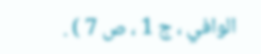الوافي ، ج 1 ، ص 7 ) .